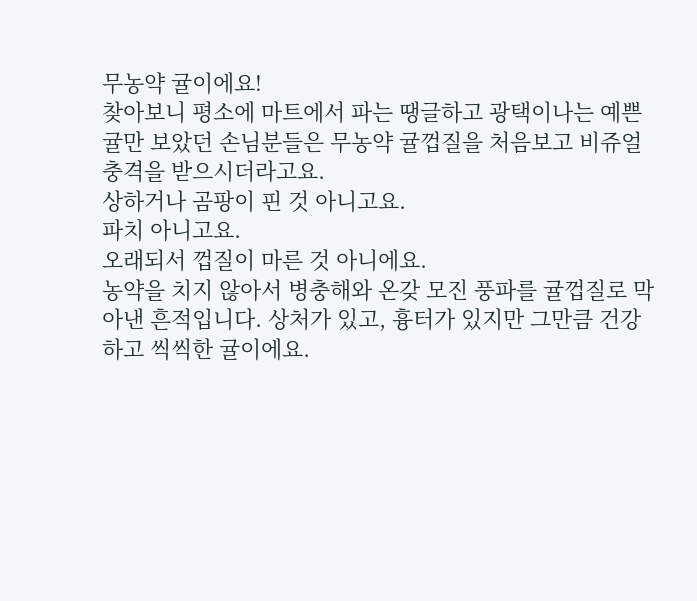무농약 귤이에요!
찾아보니 평소에 마트에서 파는 땡글하고 광택이나는 예쁜 귤만 보았던 손님분들은 무농약 귤껍질을 처음보고 비쥬얼 충격을 받으시더라고요.
상하거나 곰팡이 핀 것 아니고요.
파치 아니고요.
오래되서 껍질이 마른 것 아니에요.
농약을 치지 않아서 병충해와 온갖 모진 풍파를 귤껍질로 막아낸 흔적입니다. 상처가 있고, 흉터가 있지만 그만큼 건강하고 씩씩한 귤이에요.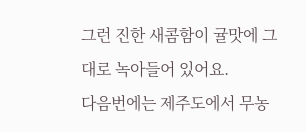그런 진한 새콤함이 귤맛에 그대로 녹아들어 있어요.
다음번에는 제주도에서 무농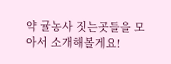약 귤농사 짓는곳들을 모아서 소개해볼게요!